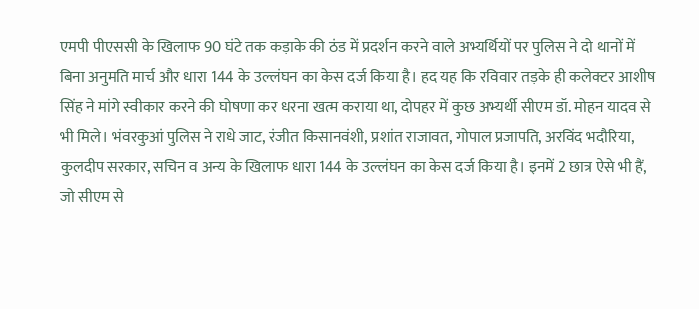एमपी पीएससी के खिलाफ 90 घंटे तक कड़ाके की ठंड में प्रदर्शन करने वाले अभ्यर्थियों पर पुलिस ने दो थानों में बिना अनुमति मार्च और धारा 144 के उल्लंघन का केस दर्ज किया है। हद यह कि रविवार तड़के ही कलेक्टर आशीष सिंह ने मांगे स्वीकार करने की घोषणा कर धरना खत्म कराया था, दोपहर में कुछ अभ्यर्थी सीएम डॉ. मोहन यादव से भी मिले। भंवरकुआं पुलिस ने राधे जाट, रंजीत किसानवंशी, प्रशांत राजावत, गोपाल प्रजापति, अरविंद भदौरिया, कुलदीप सरकार, सचिन व अन्य के खिलाफ धारा 144 के उल्लंघन का केस दर्ज किया है। इनमें 2 छात्र ऐसे भी हैं, जो सीएम से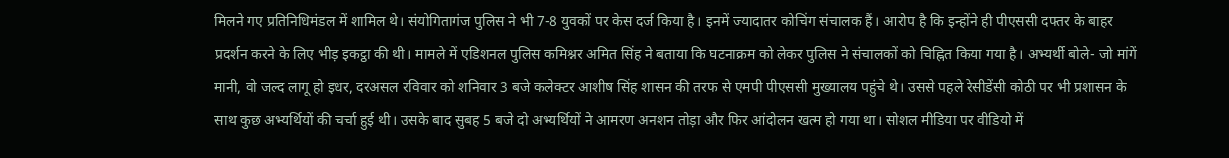मिलने गए प्रतिनिधिमंडल में शामिल थे। संयोगितागंज पुलिस ने भी 7-8 युवकों पर केस दर्ज किया है। इनमें ज्यादातर कोचिंग संचालक हैं। आरोप है कि इन्होंने ही पीएससी दफ्तर के बाहर प्रदर्शन करने के लिए भीड़ इकट्ठा की थी। मामले में एडिशनल पुलिस कमिश्नर अमित सिंह ने बताया कि घटनाक्रम को लेकर पुलिस ने संचालकों को चिह्नित किया गया है। अभ्यर्थी बोले- जो मांगें मानी, वो जल्द लागू हो इधर, दरअसल रविवार को शनिवार 3 बजे कलेक्टर आशीष सिंह शासन की तरफ से एमपी पीएससी मुख्यालय पहुंचे थे। उससे पहले रेसीडेंसी कोठी पर भी प्रशासन के साथ कुछ अभ्यर्थियों की चर्चा हुई थी। उसके बाद सुबह 5 बजे दो अभ्यर्थियों ने आमरण अनशन तोड़ा और फिर आंदोलन खत्म हो गया था। सोशल मीडिया पर वीडियो में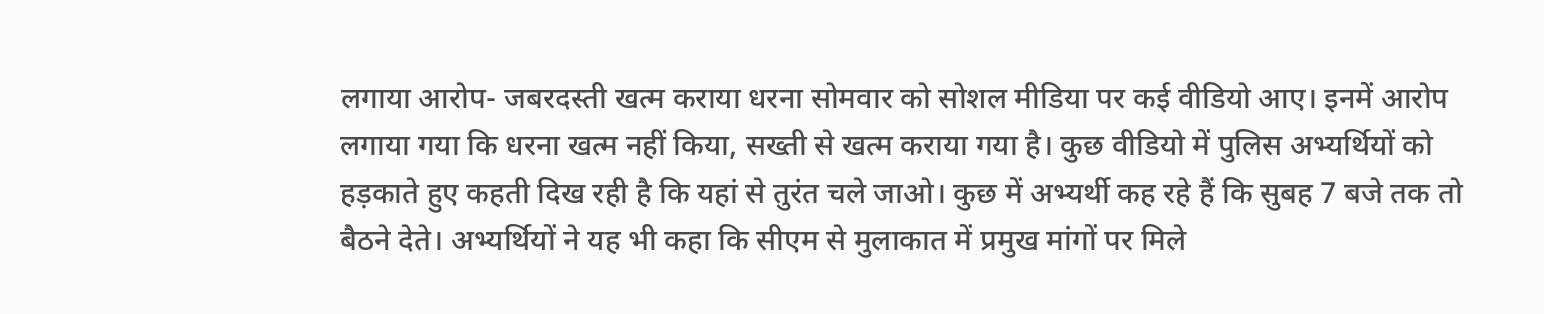लगाया आरोप- जबरदस्ती खत्म कराया धरना सोमवार को सोशल मीडिया पर कई वीडियो आए। इनमें आरोप लगाया गया कि धरना खत्म नहीं किया, सख्ती से खत्म कराया गया है। कुछ वीडियो में पुलिस अभ्यर्थियों को हड़काते हुए कहती दिख रही है कि यहां से तुरंत चले जाओ। कुछ में अभ्यर्थी कह रहे हैं कि सुबह 7 बजे तक तो बैठने देते। अभ्यर्थियों ने यह भी कहा कि सीएम से मुलाकात में प्रमुख मांगों पर मिले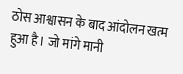ठोस आश्वासन के बाद आंदोलन खत्म हुआ है। जो मांगे मानी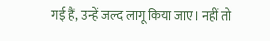गई हैं, उन्हें जल्द लागू किया जाए। नहीं तो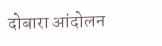दोबारा आंदोलन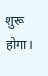शुरू होगा।